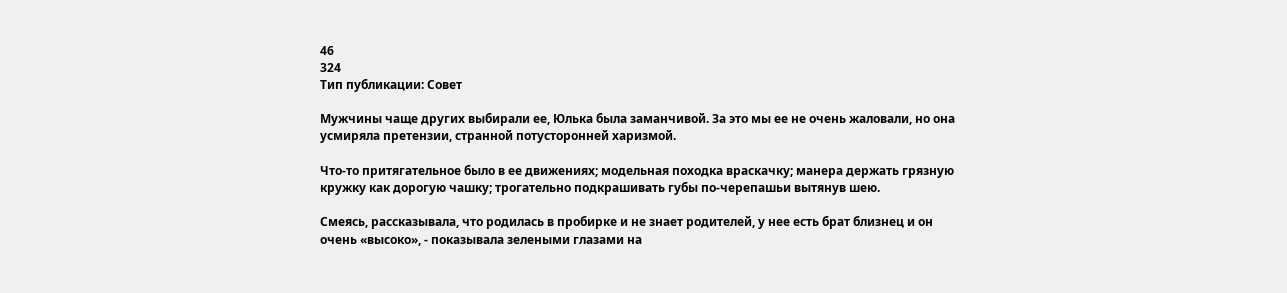46
324
Тип публикации: Совет

Мужчины чаще других выбирали ее, Юлька была заманчивой. За это мы ее не очень жаловали, но она усмиряла претензии, странной потусторонней харизмой.

Что-то притягательное было в ее движениях; модельная походка враскачку; манера держать грязную кружку как дорогую чашку; трогательно подкрашивать губы по-черепашьи вытянув шею.

Смеясь, рассказывала, что родилась в пробирке и не знает родителей, у нее есть брат близнец и он очень «высоко», - показывала зелеными глазами на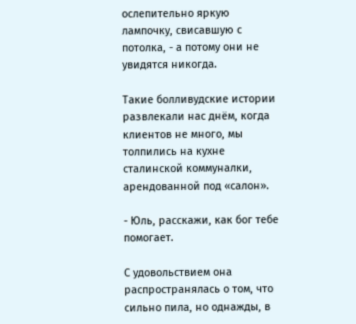ослепительно яркую лампочку, свисавшую с потолка, - а потому они не увидятся никогда.

Такие болливудские истории развлекали нас днём, когда клиентов не много, мы толпились на кухне сталинской коммуналки, арендованной под «салон».

- Юль, расскажи, как бог тебе помогает.

С удовольствием она распространялась о том, что сильно пила, но однажды, в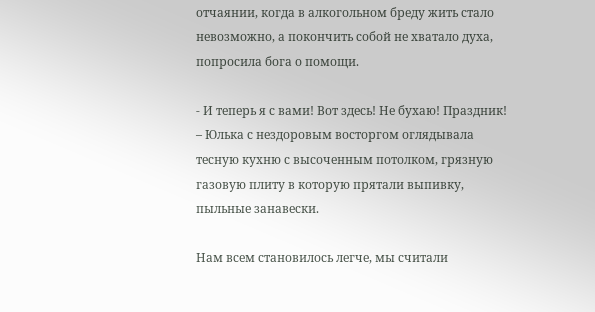отчаянии, когда в алкогольном бреду жить стало невозможно, а покончить собой не хватало духа, попросила бога о помощи.

- И теперь я с вами! Вот здесь! Не бухаю! Праздник! – Юлька с нездоровым восторгом оглядывала тесную кухню с высоченным потолком, грязную газовую плиту в которую прятали выпивку, пыльные занавески.

Нам всем становилось легче, мы считали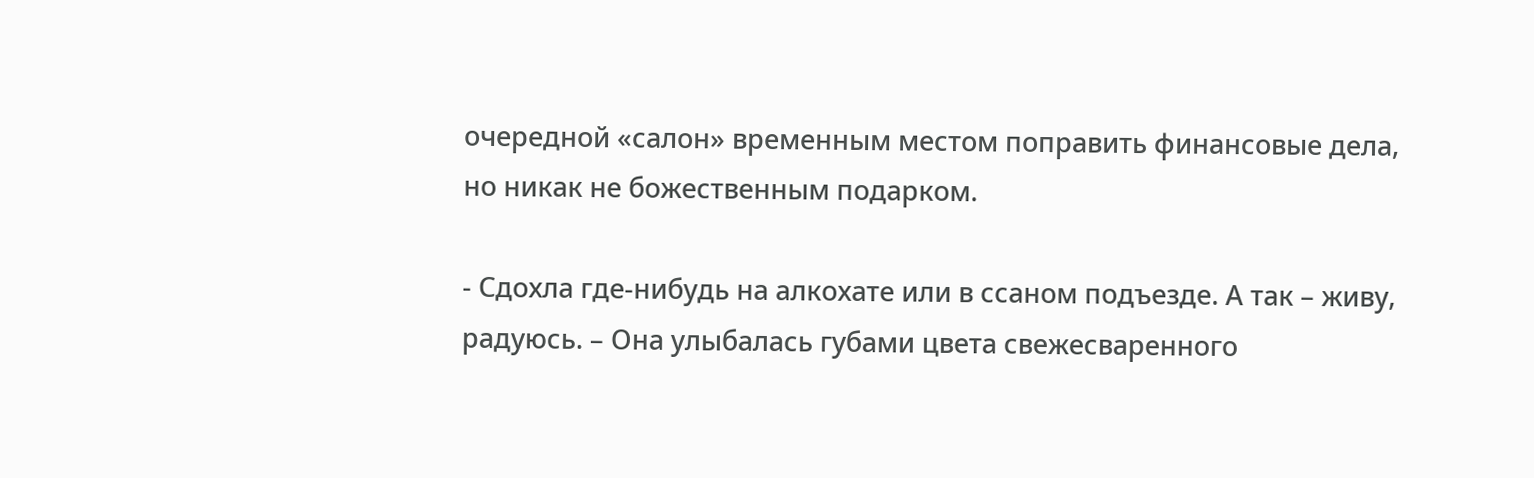очередной «салон» временным местом поправить финансовые дела, но никак не божественным подарком.

- Сдохла где-нибудь на алкохате или в ссаном подъезде. А так – живу, радуюсь. – Она улыбалась губами цвета свежесваренного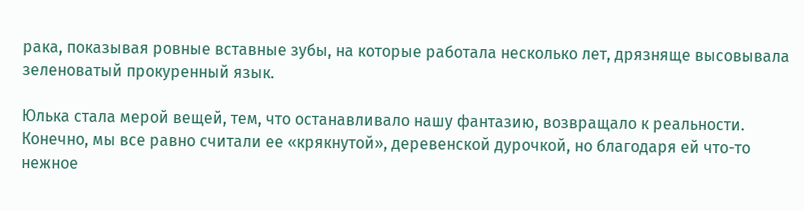рака, показывая ровные вставные зубы, на которые работала несколько лет, дрязняще высовывала зеленоватый прокуренный язык.

Юлька стала мерой вещей, тем, что останавливало нашу фантазию, возвращало к реальности. Конечно, мы все равно считали ее «крякнутой», деревенской дурочкой, но благодаря ей что-то нежное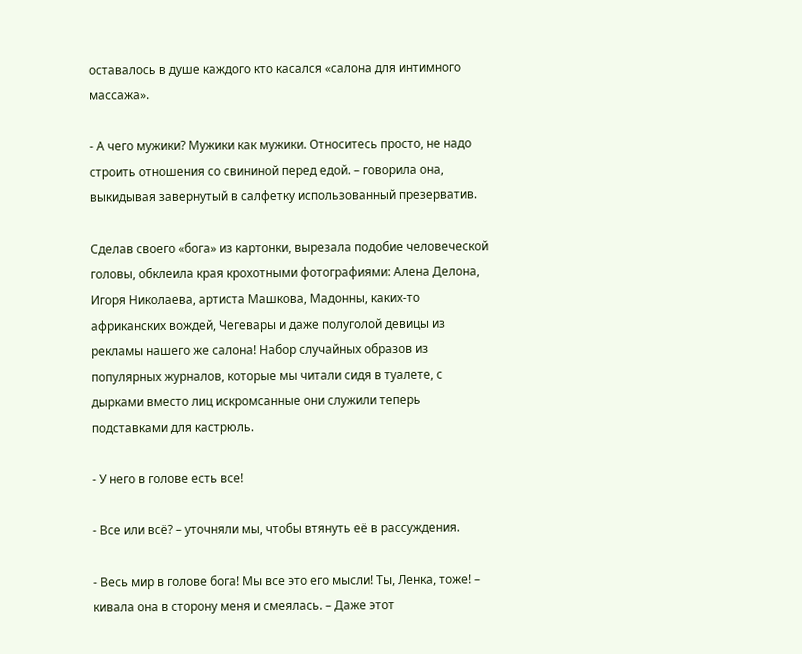оставалось в душе каждого кто касался «салона для интимного массажа».

- А чего мужики? Мужики как мужики. Относитесь просто, не надо строить отношения со свининой перед едой. – говорила она, выкидывая завернутый в салфетку использованный презерватив.

Сделав своего «бога» из картонки, вырезала подобие человеческой головы, обклеила края крохотными фотографиями: Алена Делона, Игоря Николаева, артиста Машкова, Мадонны, каких-то африканских вождей, Чегевары и даже полуголой девицы из рекламы нашего же салона! Набор случайных образов из популярных журналов, которые мы читали сидя в туалете, с дырками вместо лиц искромсанные они служили теперь подставками для кастрюль.

- У него в голове есть все!

- Все или всё? – уточняли мы, чтобы втянуть её в рассуждения.

- Весь мир в голове бога! Мы все это его мысли! Ты, Ленка, тоже! – кивала она в сторону меня и смеялась. – Даже этот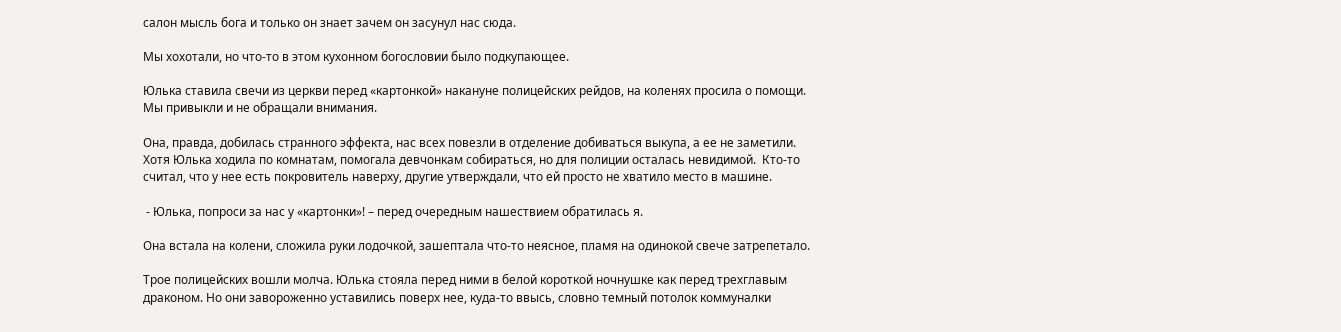салон мысль бога и только он знает зачем он засунул нас сюда.

Мы хохотали, но что-то в этом кухонном богословии было подкупающее.

Юлька ставила свечи из церкви перед «картонкой» накануне полицейских рейдов, на коленях просила о помощи. Мы привыкли и не обращали внимания.

Она, правда, добилась странного эффекта, нас всех повезли в отделение добиваться выкупа, а ее не заметили. Хотя Юлька ходила по комнатам, помогала девчонкам собираться, но для полиции осталась невидимой.  Кто-то считал, что у нее есть покровитель наверху, другие утверждали, что ей просто не хватило место в машине.

 - Юлька, попроси за нас у «картонки»! – перед очередным нашествием обратилась я.

Она встала на колени, сложила руки лодочкой, зашептала что-то неясное, пламя на одинокой свече затрепетало.

Трое полицейских вошли молча. Юлька стояла перед ними в белой короткой ночнушке как перед трехглавым драконом. Но они завороженно уставились поверх нее, куда-то ввысь, словно темный потолок коммуналки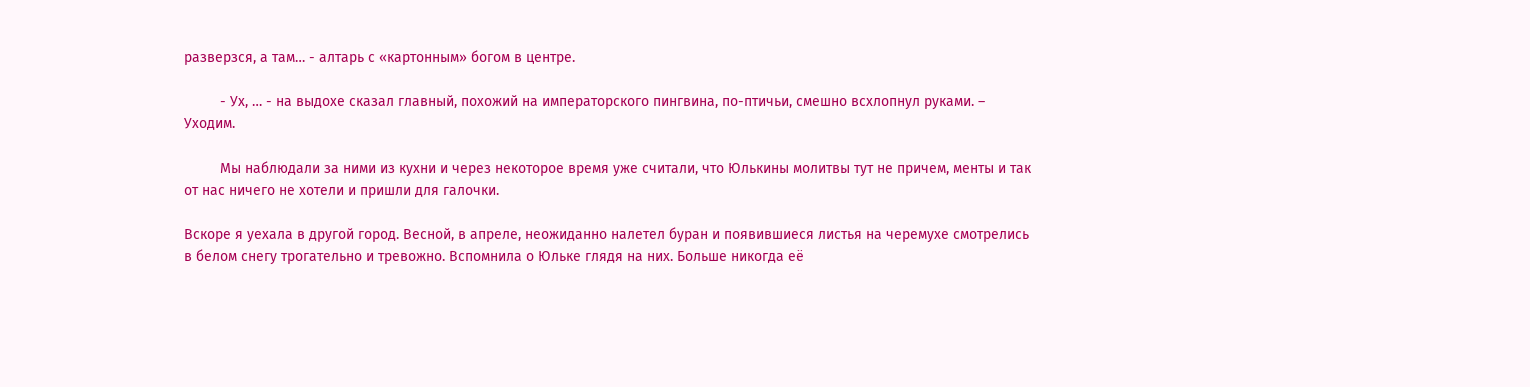разверзся, а там… - алтарь с «картонным» богом в центре.

         - Ух, … - на выдохе сказал главный, похожий на императорского пингвина, по-птичьи, смешно всхлопнул руками. – Уходим.

         Мы наблюдали за ними из кухни и через некоторое время уже считали, что Юлькины молитвы тут не причем, менты и так от нас ничего не хотели и пришли для галочки.

Вскоре я уехала в другой город. Весной, в апреле, неожиданно налетел буран и появившиеся листья на черемухе смотрелись в белом снегу трогательно и тревожно. Вспомнила о Юльке глядя на них. Больше никогда её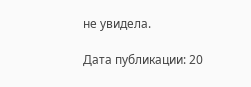не увидела.

Дата публикации: 20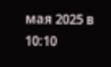мая 2025 в 10:10